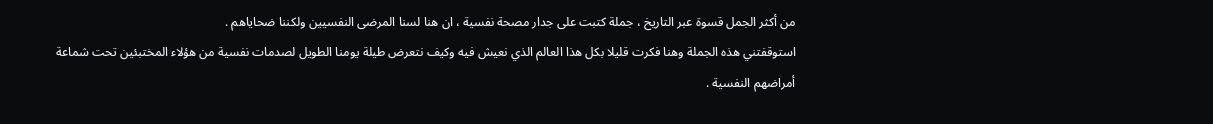من أكثر الجمل قسوة عبر التاريخ ، جملة كتبت على جدار مصحة نفسية ، ان هنا لسنا المرضى النفسيين ولكننا ضحاياهم .
استوقفتني هذه الجملة وهنا فكرت قليلا بكل هذا العالم الذي نعيش فيه وكيف نتعرض طيلة يومنا الطويل لصدمات نفسية من هؤلاء المختبئين تحت شماعة أمراضهم النفسية .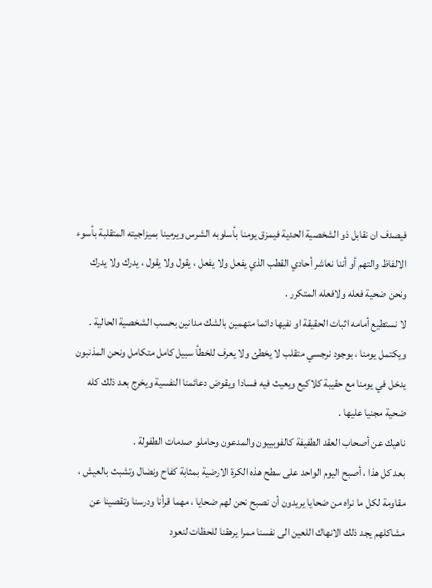فيصدف ان نقابل ذو الشخصية الحدية فيمزق يومنا بأسلوبه الشرس ويرمينا بميزاجيته المتقلبة بأسوء الالفاظ والتهم أو أننا نعاشر أحادي القطب الذي يفعل ولا يفعل ، يقول ولا يقول ، يدرك ولا يدرك ونحن ضحية فعله ولافعله المتكرر .
لا نستطيع أمامه اثبات الحقيقة او نفيها دائما متهمين بالشك مدانين بحسب الشخصية الحالية .
ويكتمل يومنا ، بوجود نرجسي متقلب لا يخطئ ولا يعرف للخطأ سبيل كامل متكامل ونحن المذنبون يدخل في يومنا مع حقيبة كلاكيع ويعيث فيه فسادا ويقوض دعائمنا النفسية ويخرج بعد ذلك كله ضحية مجنيا عليها .
ناهيك عن أصحاب العقد الطفيفة كالفوبييون والمدعون وحاملو صدمات الطفولة .
بعد كل هذا ، أصبح اليوم الواحد على سطح هذه الكرة الارضية بمثابة كفاح ونضال وتشبث بالعيش ، مقاومة لكل ما نراه من ضحايا يريدون أن نصبح نحن لهم ضحايا ، مهما قرأنا ودرسنا وتقصينا عن مشاكلهم يجد ذلك الانهاك اللعين الى نفسنا ممرا يرهقنا للحظات لنعود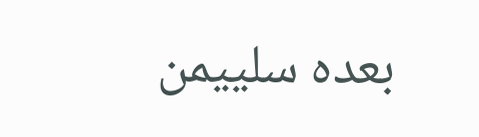بعده سلييمن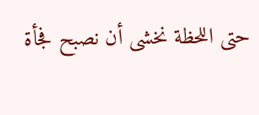حتى اللحظة نخشى أن نصبح فجأة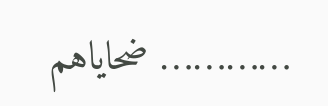………… ضحاياهم